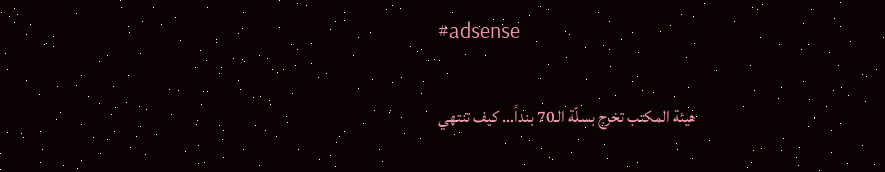#adsense

هيئة المكتب تخرج بسلّة الـ70 بنداً… كيف تنتهي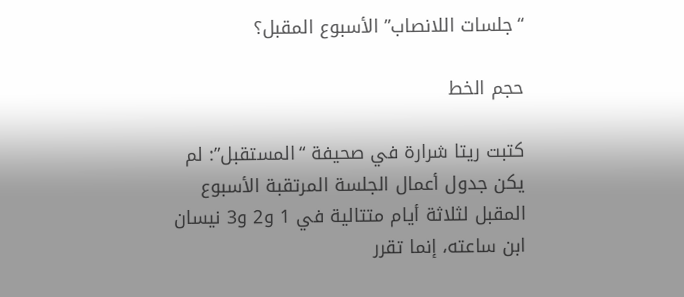“جلسات اللانصاب” الأسبوع المقبل؟

حجم الخط

كتبت ريتا شرارة في صحيفة “المستقبل”: لم يكن جدول أعمال الجلسة المرتقبة الأسبوع المقبل لثلاثة أيام متتالية في 1 و2 و3 نيسان ابن ساعته، إنما تقرر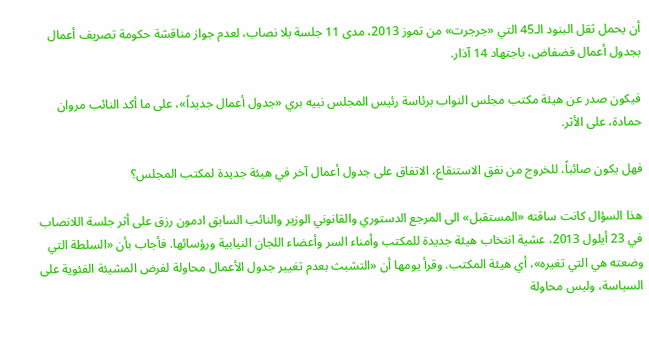أن يحمل ثقل البنود الـ45 التي «جرجرت» من تموز 2013، مدى 11 جلسة بلا نصاب، لعدم جواز مناقشة حكومة تصريف أعمال بجدول أعمال فضفاض، باجتهاد 14 آذار.

فيكون صدر عن هيئة مكتب مجلس النواب برئاسة رئيس المجلس نبيه بري «جدول أعمال جديداً»، على ما أكد النائب مروان حمادة، على الأثر.

فهل يكون صائباً، للخروج من نفق الاستنقاع، الاتفاق على جدول أعمال آخر في هيئة جديدة لمكتب المجلس؟

هذا السؤال كانت ساقته «المستقبل» الى المرجع الدستوري والقانوني الوزير والنائب السابق ادمون رزق على أثر جلسة اللانصاب في 23 أيلول 2013، عشية انتخاب هيئة جديدة للمكتب وأمناء السر وأعضاء اللجان النيابية ورؤسائها. فأجاب بأن «السلطة التي وضعته هي التي تغيره»، أي هيئة المكتب. وقرأ يومها أن «التشبث بعدم تغيير جدول الأعمال محاولة لفرض المشيئة الفئوية على السياسة، وليس محاولة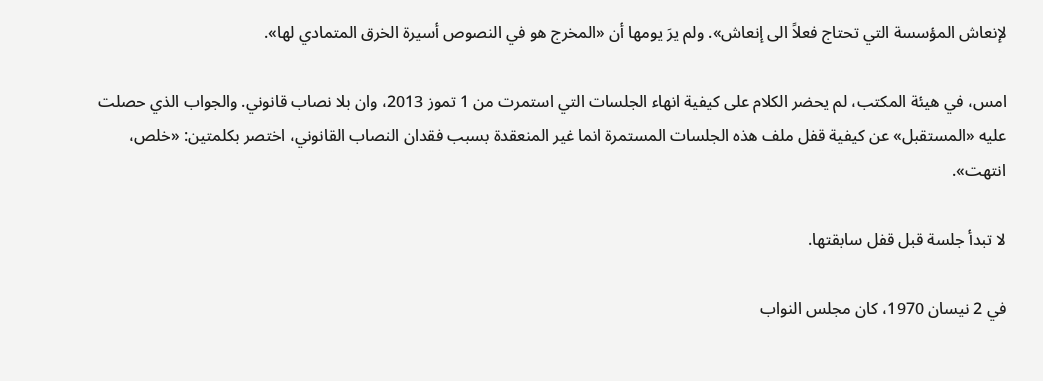لإنعاش المؤسسة التي تحتاج فعلاً الى إنعاش». ولم يرَ يومها أن «المخرج هو في النصوص أسيرة الخرق المتمادي لها».

امس، في هيئة المكتب، لم يحضر الكلام على كيفية انهاء الجلسات التي استمرت من 1 تموز 2013، وان بلا نصاب قانوني. والجواب الذي حصلت عليه «المستقبل» عن كيفية قفل ملف هذه الجلسات المستمرة انما غير المنعقدة بسبب فقدان النصاب القانوني، اختصر بكلمتين: «خلص، انتهت».

لا تبدأ جلسة قبل قفل سابقتها.

في 2 نيسان 1970، كان مجلس النواب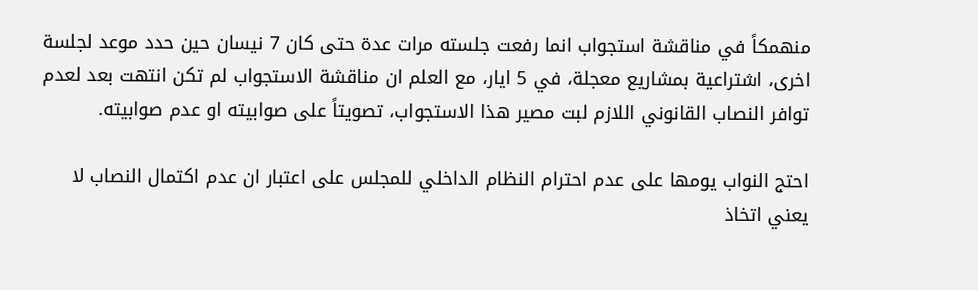منهمكاً في مناقشة استجواب انما رفعت جلسته مرات عدة حتى كان 7 نيسان حين حدد موعد لجلسة اخرى، اشتراعية بمشاريع معجلة، في 5 ايار، مع العلم ان مناقشة الاستجواب لم تكن انتهت بعد لعدم توافر النصاب القانوني اللازم لبت مصير هذا الاستجواب، تصويتاً على صوابيته او عدم صوابيته.

احتج النواب يومها على عدم احترام النظام الداخلي للمجلس على اعتبار ان عدم اكتمال النصاب لا يعني اتخاذ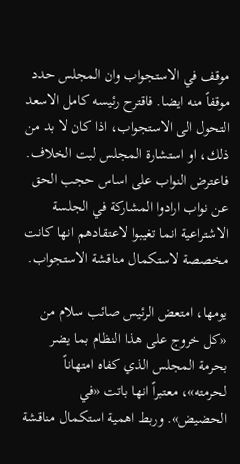موقف في الاستجواب وان المجلس حدد موقفاً منه ايضا. فاقترح رئيسه كامل الاسعد التحول الى الاستجواب، اذا كان لا بد من ذلك، او استشارة المجلس لبت الخلاف. فاعترض النواب على اساس حجب الحق عن نواب ارادوا المشاركة في الجلسة الاشتراعية انما تغيبوا لاعتقادهم انها كانت مخصصة لاستكمال مناقشة الاستجواب.

يومها، امتعض الرئيس صائب سلام من «كل خروج على هذا النظام بما يضر بحرمة المجلس الذي كفاه امتهاناً لحرمته»، معتبراً انها باتت «في الحضيض». وربط اهمية استكمال مناقشة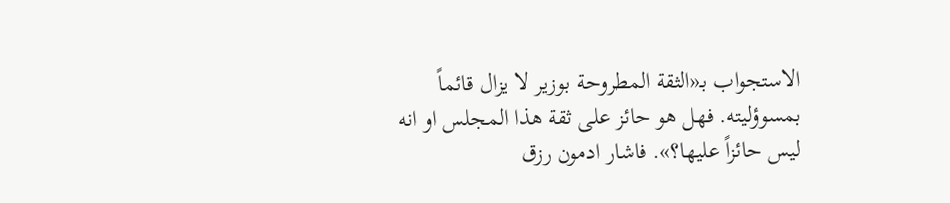الاستجواب بـ«الثقة المطروحة بوزير لا يزال قائماً بمسوؤليته. فهل هو حائز على ثقة هذا المجلس او انه ليس حائزاً عليها؟». فاشار ادمون رزق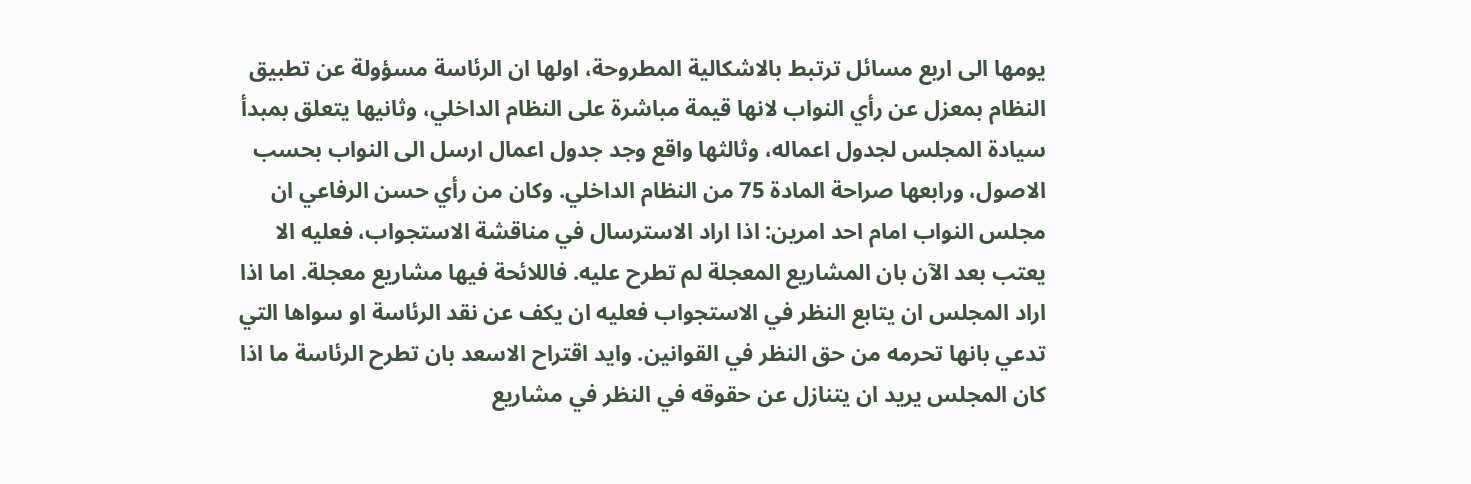يومها الى اربع مسائل ترتبط بالاشكالية المطروحة، اولها ان الرئاسة مسؤولة عن تطبيق النظام بمعزل عن رأي النواب لانها قيمة مباشرة على النظام الداخلي، وثانيها يتعلق بمبدأ سيادة المجلس لجدول اعماله، وثالثها واقع وجد جدول اعمال ارسل الى النواب بحسب الاصول، ورابعها صراحة المادة 75 من النظام الداخلي. وكان من رأي حسن الرفاعي ان مجلس النواب امام احد امرين: اذا اراد الاسترسال في مناقشة الاستجواب، فعليه الا يعتب بعد الآن بان المشاريع المعجلة لم تطرح عليه. فاللائحة فيها مشاريع معجلة. اما اذا اراد المجلس ان يتابع النظر في الاستجواب فعليه ان يكف عن نقد الرئاسة او سواها التي تدعي بانها تحرمه من حق النظر في القوانين. وايد اقتراح الاسعد بان تطرح الرئاسة ما اذا كان المجلس يريد ان يتنازل عن حقوقه في النظر في مشاريع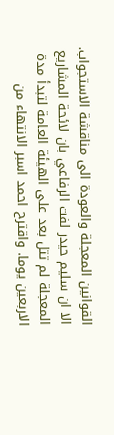القوانين المعجلة والعودة الى مناقشة الاستجواب. الا ان سليم حيدر لفت الرفاعي بان لائحة المشاريع المعجلة لم تتل بعد على الهيئة العامة لتبدأ مدة الاربعين يوما. واقترح احمد اسبر الانتهاء من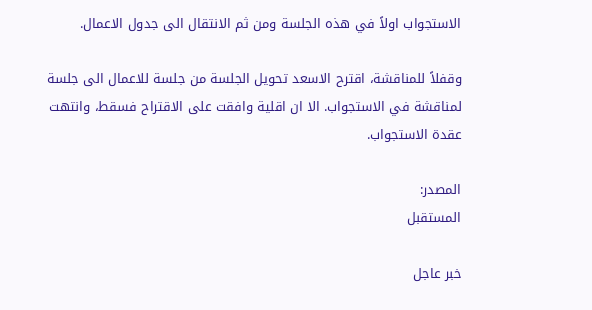الاستجواب اولاً في هذه الجلسة ومن ثم الانتقال الى جدول الاعمال.

وقفلاً للمناقشة، اقترح الاسعد تحويل الجلسة من جلسة للاعمال الى جلسة لمناقشة في الاستجواب. الا ان اقلية وافقت على الاقتراح فسقط، وانتهت عقدة الاستجواب.

المصدر:
المستقبل

خبر عاجل